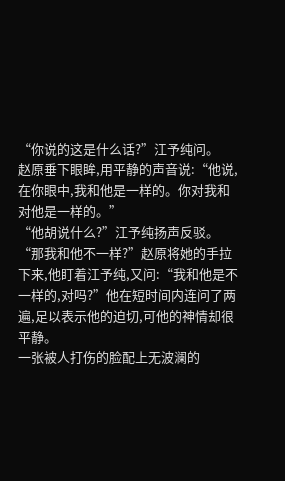“你说的这是什么话?”江予纯问。
赵原垂下眼眸,用平静的声音说:“他说,在你眼中,我和他是一样的。你对我和对他是一样的。”
“他胡说什么?”江予纯扬声反驳。
“那我和他不一样?”赵原将她的手拉下来,他盯着江予纯,又问:“我和他是不一样的,对吗?”他在短时间内连问了两遍,足以表示他的迫切,可他的神情却很平静。
一张被人打伤的脸配上无波澜的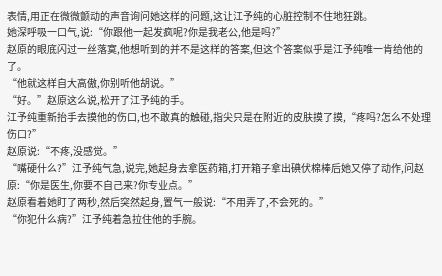表情,用正在微微颤动的声音询问她这样的问题,这让江予纯的心脏控制不住地狂跳。
她深呼吸一口气,说:“你跟他一起发疯呢?你是我老公,他是吗?”
赵原的眼底闪过一丝落寞,他想听到的并不是这样的答案,但这个答案似乎是江予纯唯一肯给他的了。
“他就这样自大高傲,你别听他胡说。”
“好。”赵原这么说,松开了江予纯的手。
江予纯重新抬手去摸他的伤口,也不敢真的触碰,指尖只是在附近的皮肤摸了摸,“疼吗?怎么不处理伤口?”
赵原说:“不疼,没感觉。”
“嘴硬什么?”江予纯气急,说完,她起身去拿医药箱,打开箱子拿出碘伏棉棒后她又停了动作,问赵原:“你是医生,你要不自己来?你专业点。”
赵原看着她盯了两秒,然后突然起身,置气一般说:“不用弄了,不会死的。”
“你犯什么病?”江予纯着急拉住他的手腕。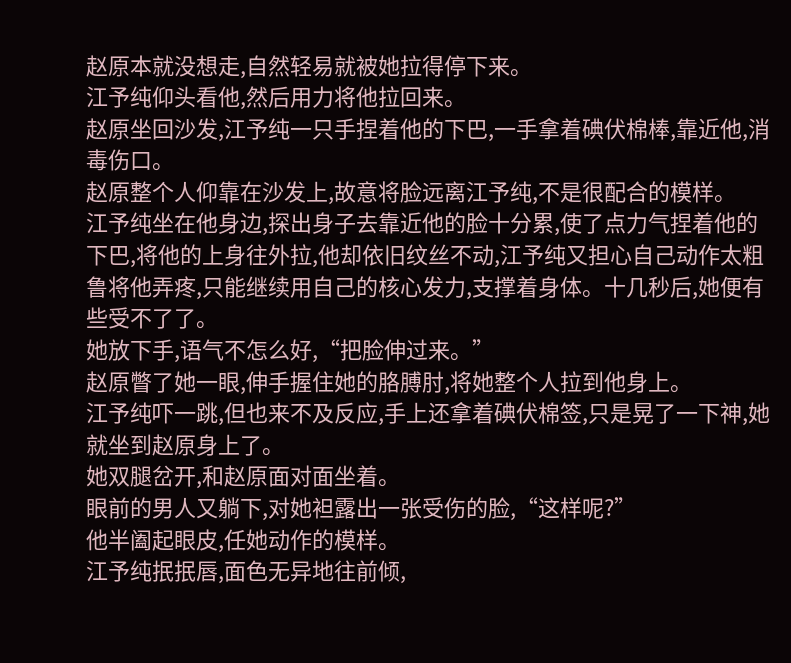赵原本就没想走,自然轻易就被她拉得停下来。
江予纯仰头看他,然后用力将他拉回来。
赵原坐回沙发,江予纯一只手捏着他的下巴,一手拿着碘伏棉棒,靠近他,消毒伤口。
赵原整个人仰靠在沙发上,故意将脸远离江予纯,不是很配合的模样。
江予纯坐在他身边,探出身子去靠近他的脸十分累,使了点力气捏着他的下巴,将他的上身往外拉,他却依旧纹丝不动,江予纯又担心自己动作太粗鲁将他弄疼,只能继续用自己的核心发力,支撑着身体。十几秒后,她便有些受不了了。
她放下手,语气不怎么好,“把脸伸过来。”
赵原瞥了她一眼,伸手握住她的胳膊肘,将她整个人拉到他身上。
江予纯吓一跳,但也来不及反应,手上还拿着碘伏棉签,只是晃了一下神,她就坐到赵原身上了。
她双腿岔开,和赵原面对面坐着。
眼前的男人又躺下,对她袒露出一张受伤的脸,“这样呢?”
他半阖起眼皮,任她动作的模样。
江予纯抿抿唇,面色无异地往前倾,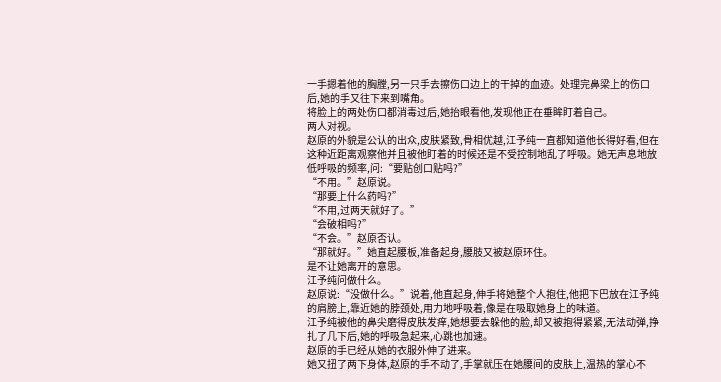一手摁着他的胸膛,另一只手去擦伤口边上的干掉的血迹。处理完鼻梁上的伤口后,她的手又往下来到嘴角。
将脸上的两处伤口都消毒过后,她抬眼看他,发现他正在垂眸盯着自己。
两人对视。
赵原的外貌是公认的出众,皮肤紧致,骨相优越,江予纯一直都知道他长得好看,但在这种近距离观察他并且被他盯着的时候还是不受控制地乱了呼吸。她无声息地放低呼吸的频率,问:“要贴创口贴吗?”
“不用。”赵原说。
“那要上什么药吗?”
“不用,过两天就好了。”
“会破相吗?”
“不会。”赵原否认。
“那就好。”她直起腰板,准备起身,腰肢又被赵原环住。
是不让她离开的意思。
江予纯问做什么。
赵原说:“没做什么。”说着,他直起身,伸手将她整个人抱住,他把下巴放在江予纯的肩膀上,靠近她的脖颈处,用力地呼吸着,像是在吸取她身上的味道。
江予纯被他的鼻尖磨得皮肤发痒,她想要去躲他的脸,却又被抱得紧紧,无法动弹,挣扎了几下后,她的呼吸急起来,心跳也加速。
赵原的手已经从她的衣服外伸了进来。
她又扭了两下身体,赵原的手不动了,手掌就压在她腰间的皮肤上,温热的掌心不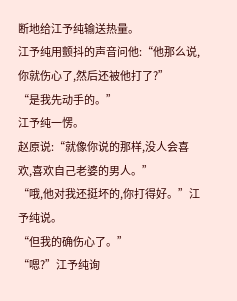断地给江予纯输送热量。
江予纯用颤抖的声音问他:“他那么说,你就伤心了,然后还被他打了?”
“是我先动手的。”
江予纯一愣。
赵原说:“就像你说的那样,没人会喜欢,喜欢自己老婆的男人。”
“哦,他对我还挺坏的,你打得好。”江予纯说。
“但我的确伤心了。”
“嗯?”江予纯询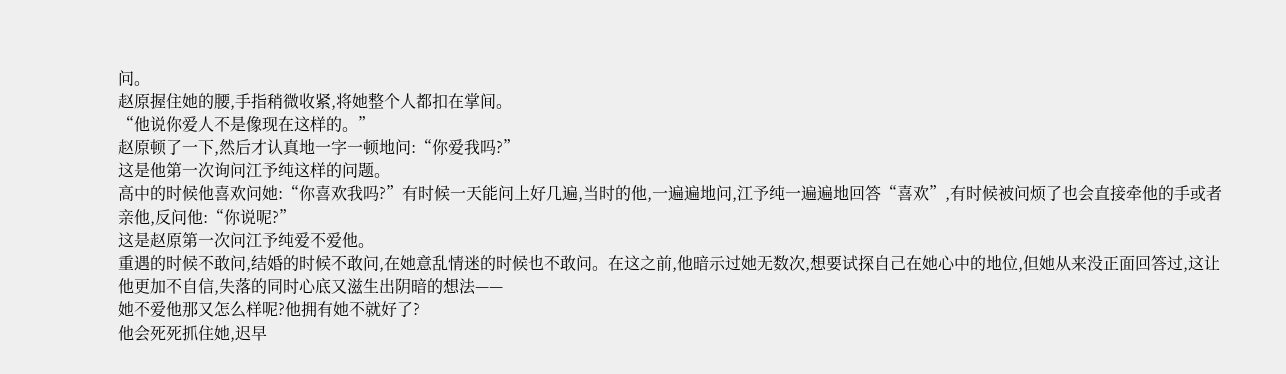问。
赵原握住她的腰,手指稍微收紧,将她整个人都扣在掌间。
“他说你爱人不是像现在这样的。”
赵原顿了一下,然后才认真地一字一顿地问:“你爱我吗?”
这是他第一次询问江予纯这样的问题。
高中的时候他喜欢问她:“你喜欢我吗?”有时候一天能问上好几遍,当时的他,一遍遍地问,江予纯一遍遍地回答“喜欢”,有时候被问烦了也会直接牵他的手或者亲他,反问他:“你说呢?”
这是赵原第一次问江予纯爱不爱他。
重遇的时候不敢问,结婚的时候不敢问,在她意乱情迷的时候也不敢问。在这之前,他暗示过她无数次,想要试探自己在她心中的地位,但她从来没正面回答过,这让他更加不自信,失落的同时心底又滋生出阴暗的想法——
她不爱他那又怎么样呢?他拥有她不就好了?
他会死死抓住她,迟早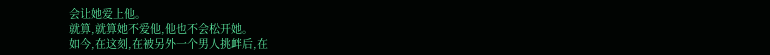会让她爱上他。
就算,就算她不爱他,他也不会松开她。
如今,在这刻,在被另外一个男人挑衅后,在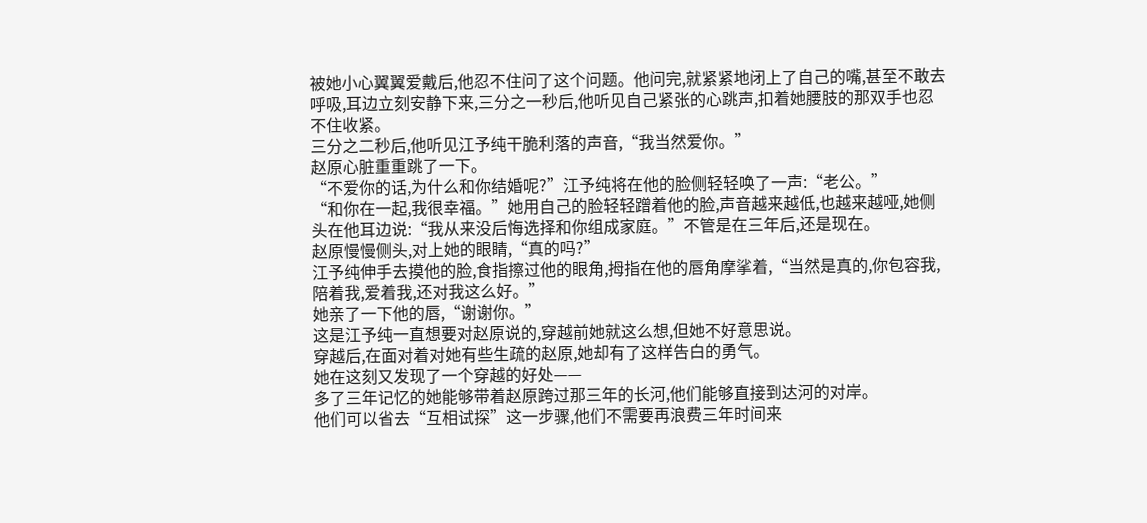被她小心翼翼爱戴后,他忍不住问了这个问题。他问完,就紧紧地闭上了自己的嘴,甚至不敢去呼吸,耳边立刻安静下来,三分之一秒后,他听见自己紧张的心跳声,扣着她腰肢的那双手也忍不住收紧。
三分之二秒后,他听见江予纯干脆利落的声音,“我当然爱你。”
赵原心脏重重跳了一下。
“不爱你的话,为什么和你结婚呢?”江予纯将在他的脸侧轻轻唤了一声:“老公。”
“和你在一起,我很幸福。”她用自己的脸轻轻蹭着他的脸,声音越来越低,也越来越哑,她侧头在他耳边说:“我从来没后悔选择和你组成家庭。”不管是在三年后,还是现在。
赵原慢慢侧头,对上她的眼睛,“真的吗?”
江予纯伸手去摸他的脸,食指擦过他的眼角,拇指在他的唇角摩挲着,“当然是真的,你包容我,陪着我,爱着我,还对我这么好。”
她亲了一下他的唇,“谢谢你。”
这是江予纯一直想要对赵原说的,穿越前她就这么想,但她不好意思说。
穿越后,在面对着对她有些生疏的赵原,她却有了这样告白的勇气。
她在这刻又发现了一个穿越的好处——
多了三年记忆的她能够带着赵原跨过那三年的长河,他们能够直接到达河的对岸。
他们可以省去“互相试探”这一步骤,他们不需要再浪费三年时间来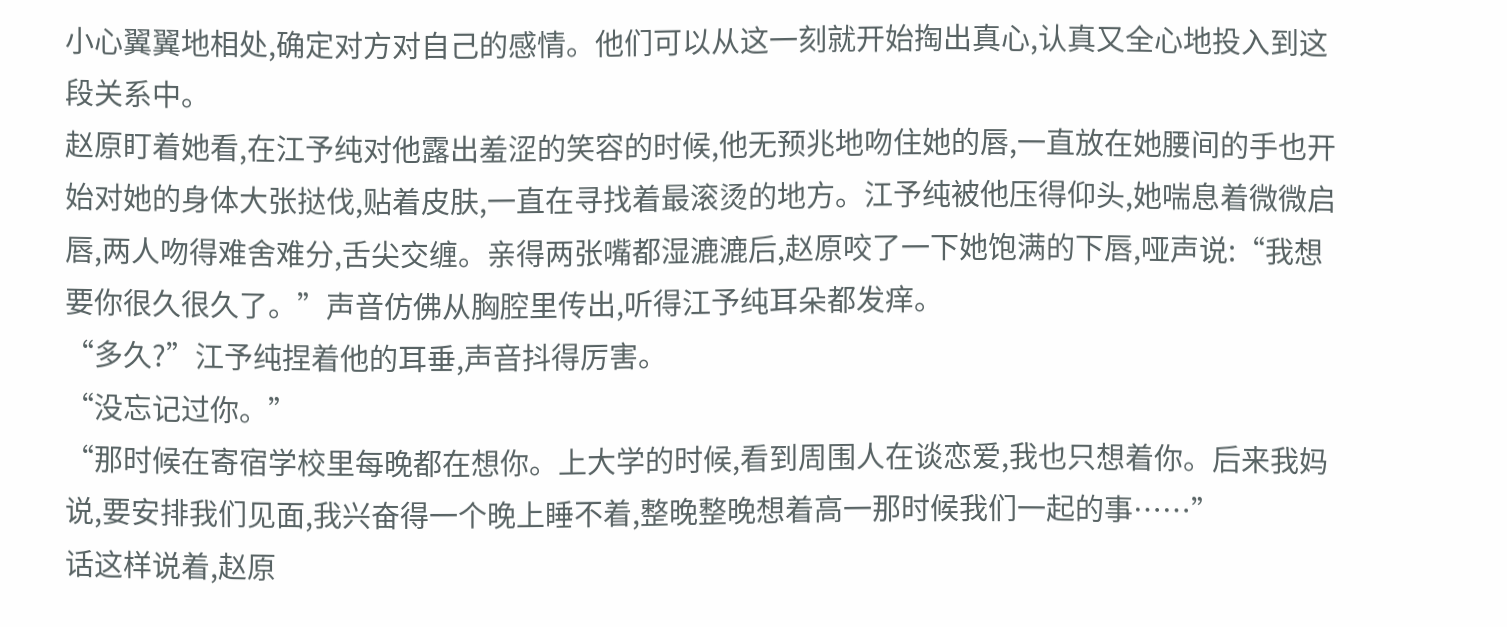小心翼翼地相处,确定对方对自己的感情。他们可以从这一刻就开始掏出真心,认真又全心地投入到这段关系中。
赵原盯着她看,在江予纯对他露出羞涩的笑容的时候,他无预兆地吻住她的唇,一直放在她腰间的手也开始对她的身体大张挞伐,贴着皮肤,一直在寻找着最滚烫的地方。江予纯被他压得仰头,她喘息着微微启唇,两人吻得难舍难分,舌尖交缠。亲得两张嘴都湿漉漉后,赵原咬了一下她饱满的下唇,哑声说:“我想要你很久很久了。”声音仿佛从胸腔里传出,听得江予纯耳朵都发痒。
“多久?”江予纯捏着他的耳垂,声音抖得厉害。
“没忘记过你。”
“那时候在寄宿学校里每晚都在想你。上大学的时候,看到周围人在谈恋爱,我也只想着你。后来我妈说,要安排我们见面,我兴奋得一个晚上睡不着,整晚整晚想着高一那时候我们一起的事……”
话这样说着,赵原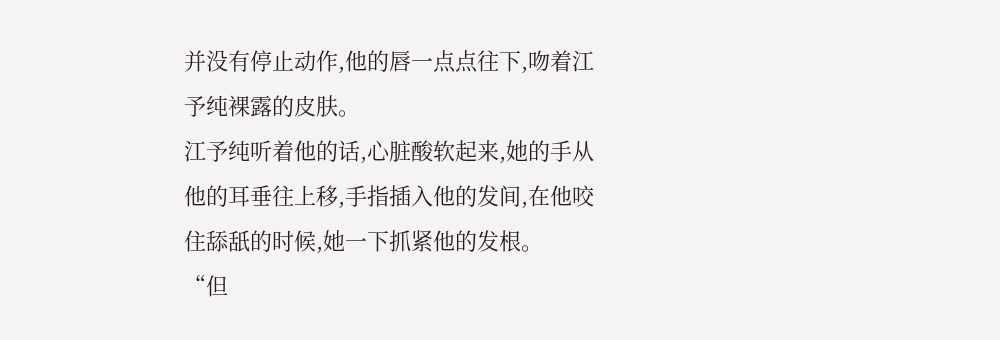并没有停止动作,他的唇一点点往下,吻着江予纯裸露的皮肤。
江予纯听着他的话,心脏酸软起来,她的手从他的耳垂往上移,手指插入他的发间,在他咬住舔舐的时候,她一下抓紧他的发根。
“但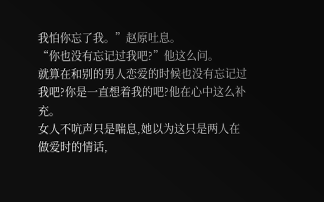我怕你忘了我。”赵原吐息。
“你也没有忘记过我吧?”他这么问。
就算在和别的男人恋爱的时候也没有忘记过我吧?你是一直想着我的吧?他在心中这么补充。
女人不吭声只是喘息,她以为这只是两人在做爱时的情话,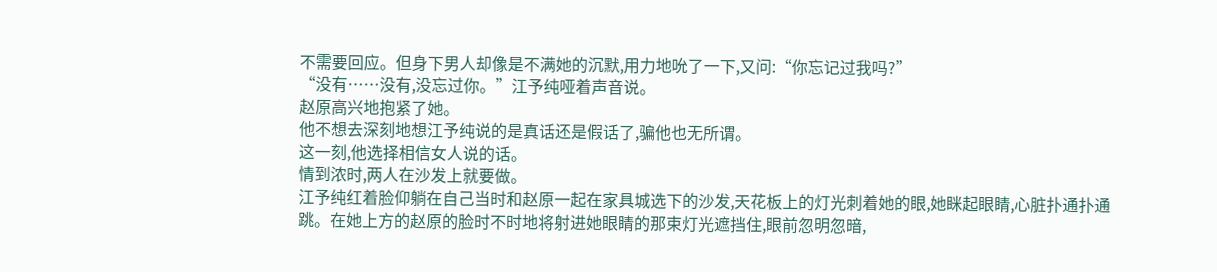不需要回应。但身下男人却像是不满她的沉默,用力地吮了一下,又问:“你忘记过我吗?”
“没有……没有,没忘过你。”江予纯哑着声音说。
赵原高兴地抱紧了她。
他不想去深刻地想江予纯说的是真话还是假话了,骗他也无所谓。
这一刻,他选择相信女人说的话。
情到浓时,两人在沙发上就要做。
江予纯红着脸仰躺在自己当时和赵原一起在家具城选下的沙发,天花板上的灯光刺着她的眼,她眯起眼睛,心脏扑通扑通跳。在她上方的赵原的脸时不时地将射进她眼睛的那束灯光遮挡住,眼前忽明忽暗,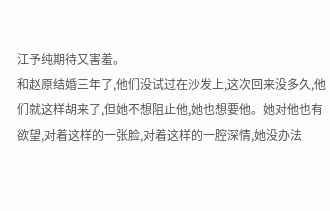江予纯期待又害羞。
和赵原结婚三年了,他们没试过在沙发上,这次回来没多久,他们就这样胡来了,但她不想阻止他,她也想要他。她对他也有欲望,对着这样的一张脸,对着这样的一腔深情,她没办法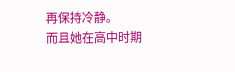再保持冷静。
而且她在高中时期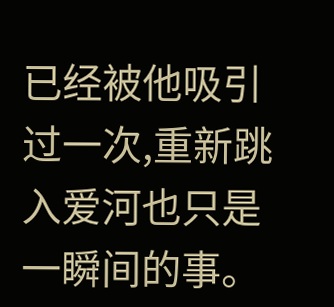已经被他吸引过一次,重新跳入爱河也只是一瞬间的事。